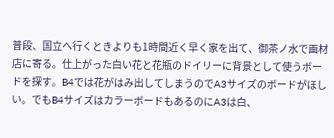普段、国立へ行くときよりも1時間近く早く家を出て、御茶ノ水で画材店に寄る。仕上がった白い花と花瓶のドイリーに背景として使うボードを探す。B4では花がはみ出してしまうのでA3サイズのボードがほしい。でもB4サイズはカラーボードもあるのにA3は白、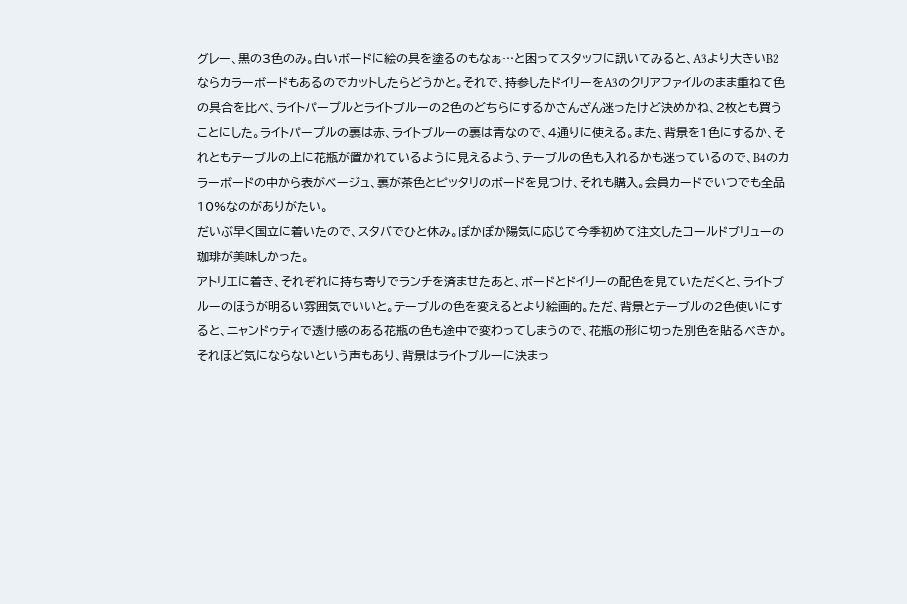グレー、黒の3色のみ。白いボードに絵の具を塗るのもなぁ…と困ってスタッフに訊いてみると、A3より大きいB2ならカラーボードもあるのでカットしたらどうかと。それで、持参したドイリーをA3のクリアファイルのまま重ねて色の具合を比べ、ライトパープルとライトブルーの2色のどちらにするかさんざん迷ったけど決めかね、2枚とも買うことにした。ライトパープルの裏は赤、ライトブルーの裏は青なので、4通りに使える。また、背景を1色にするか、それともテーブルの上に花瓶が置かれているように見えるよう、テーブルの色も入れるかも迷っているので、B4のカラーボードの中から表がベージュ、裏が茶色とピッタリのボードを見つけ、それも購入。会員カードでいつでも全品10%なのがありがたい。
だいぶ早く国立に着いたので、スタバでひと休み。ぽかぽか陽気に応じて今季初めて注文したコールドブリューの珈琲が美味しかった。
アトリエに着き、それぞれに持ち寄りでランチを済ませたあと、ボードとドイリーの配色を見ていただくと、ライトブルーのほうが明るい雰囲気でいいと。テーブルの色を変えるとより絵画的。ただ、背景とテーブルの2色使いにすると、ニャンドゥティで透け感のある花瓶の色も途中で変わってしまうので、花瓶の形に切った別色を貼るべきか。それほど気にならないという声もあり、背景はライトブルーに決まっ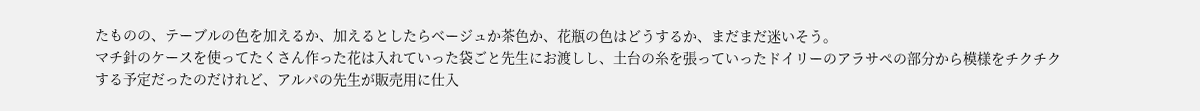たものの、テーブルの色を加えるか、加えるとしたらベージュか茶色か、花瓶の色はどうするか、まだまだ迷いそう。
マチ針のケースを使ってたくさん作った花は入れていった袋ごと先生にお渡しし、土台の糸を張っていったドイリーのアラサペの部分から模様をチクチクする予定だったのだけれど、アルパの先生が販売用に仕入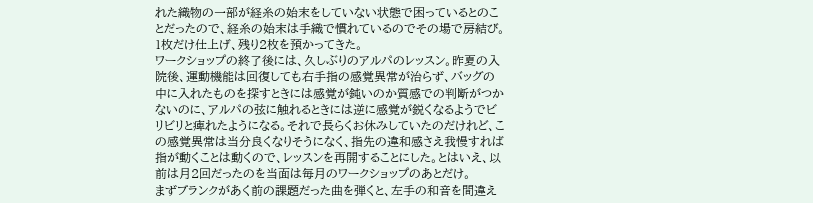れた織物の一部が経糸の始末をしていない状態で困っているとのことだったので、経糸の始末は手織で慣れているのでその場で房結び。1枚だけ仕上げ、残り2枚を預かってきた。
ワークショップの終了後には、久しぶりのアルパのレッスン。昨夏の入院後、運動機能は回復しても右手指の感覚異常が治らず、バッグの中に入れたものを探すときには感覚が鈍いのか質感での判断がつかないのに、アルパの弦に触れるときには逆に感覚が鋭くなるようでビリビリと痺れたようになる。それで長らくお休みしていたのだけれど、この感覚異常は当分良くなりそうになく、指先の違和感さえ我慢すれば指が動くことは動くので、レッスンを再開することにした。とはいえ、以前は月2回だったのを当面は毎月のワークショップのあとだけ。
まずブランクがあく前の課題だった曲を弾くと、左手の和音を間違え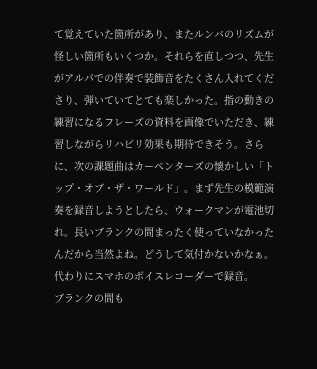て覚えていた箇所があり、またルンバのリズムが怪しい箇所もいくつか。それらを直しつつ、先生がアルパでの伴奏で装飾音をたくさん入れてくださり、弾いていてとても楽しかった。指の動きの練習になるフレーズの資料を画像でいただき、練習しながらリハビリ効果も期待できそう。さらに、次の課題曲はカーペンターズの懐かしい「トップ・オブ・ザ・ワールド」。まず先生の模範演奏を録音しようとしたら、ウォークマンが電池切れ。長いブランクの間まったく使っていなかったんだから当然よね。どうして気付かないかなぁ。代わりにスマホのボイスレコーダーで録音。
ブランクの間も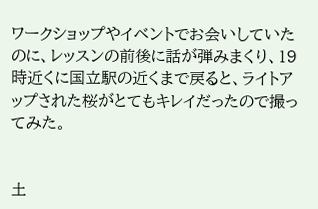ワークショップやイベントでお会いしていたのに、レッスンの前後に話が弾みまくり、19時近くに国立駅の近くまで戻ると、ライトアップされた桜がとてもキレイだったので撮ってみた。


土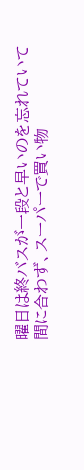曜日は終バスが一段と早いのを忘れていて間に合わず、スーパーで買い物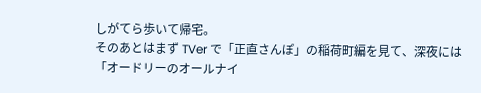しがてら歩いて帰宅。
そのあとはまず TVer で「正直さんぽ」の稲荷町編を見て、深夜には「オードリーのオールナイ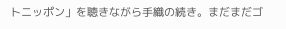トニッポン」を聴きながら手織の続き。まだまだゴ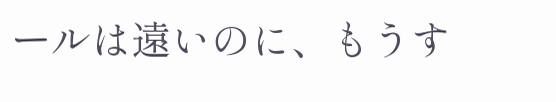ールは遠いのに、もうす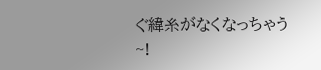ぐ緯糸がなくなっちゃう~!